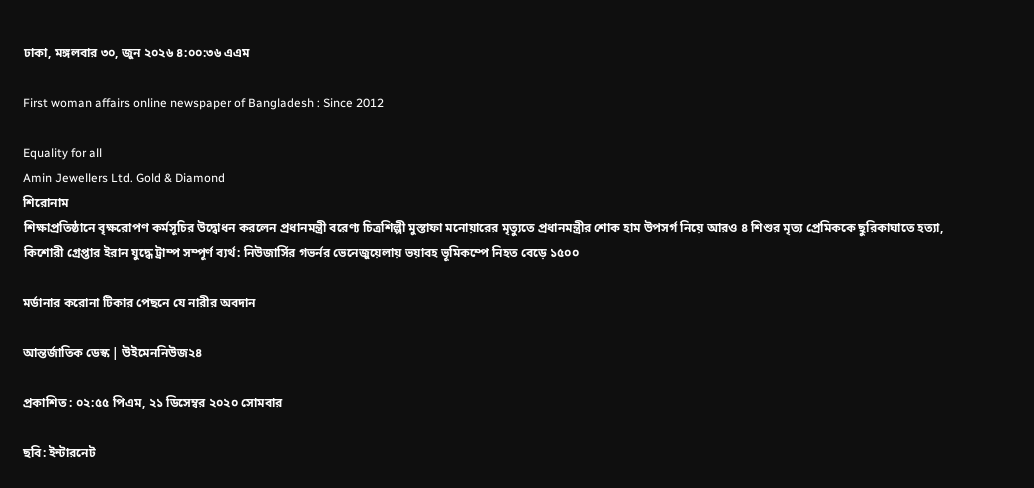ঢাকা, মঙ্গলবার ৩০, জুন ২০২৬ ৪:০০:৩৬ এএম

First woman affairs online newspaper of Bangladesh : Since 2012

Equality for all
Amin Jewellers Ltd. Gold & Diamond
শিরোনাম
শিক্ষাপ্রতিষ্ঠানে বৃক্ষরোপণ কর্মসূচির উদ্বোধন করলেন প্রধানমন্ত্রী বরেণ্য চিত্রশিল্পী মুস্তাফা মনোয়ারের মৃত্যুতে প্রধানমন্ত্রীর শোক হাম উপসর্গ নিয়ে আরও ৪ শিশুর মৃত্য প্রেমিককে ছুরিকাঘাতে হত্যা, কিশোরী গ্রেপ্তার ইরান যুদ্ধে ট্রাম্প সম্পূর্ণ ব্যর্থ: নিউজার্সির গভর্নর ভেনেজুয়েলায় ভয়াবহ ভূমিকম্পে নিহত বেড়ে ১৫০০

মর্ডানার করোনা টিকার পেছনে যে নারীর অবদান

আন্তর্জাতিক ডেস্ক | উইমেননিউজ২৪

প্রকাশিত : ০২:৫৫ পিএম, ২১ ডিসেম্বর ২০২০ সোমবার

ছবি: ইন্টারনেট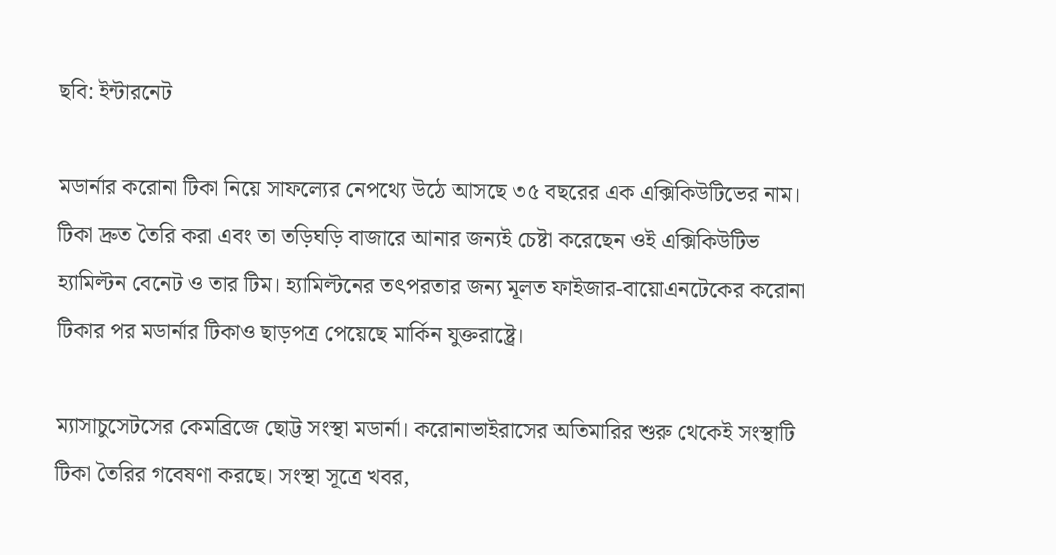ছবি: ইন্টারনেট

মডার্নার করোনা টিকা নিয়ে সাফল্যের নেপথ্যে উঠে আসছে ৩৫ বছরের এক এক্সিকিউটিভের নাম। টিকা দ্রুত তৈরি করা এবং তা তড়িঘড়ি বাজারে আনার জন্যই চেষ্টা করেছেন ওই এক্সিকিউটিভ হ্যামিল্টন বেনেট ও তার টিম। হ্যামিল্টনের তৎপরতার জন্য মূলত ফাইজার-বায়োএনটেকের করোনা টিকার পর মডার্নার টিকাও ছাড়পত্র পেয়েছে মার্কিন যুক্তরাষ্ট্রে।

ম্যাসাচুসেটসের কেমব্রিজে ছোট্ট সংস্থা মডার্না। করোনাভাইরাসের অতিমারির শুরু থেকেই সংস্থাটি টিকা তৈরির গবেষণা করছে। সংস্থা সূত্রে খবর,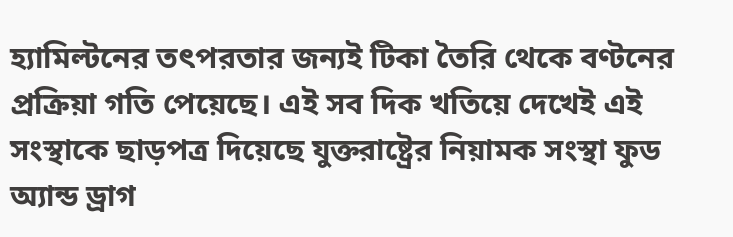হ্যামিল্টনের তৎপরতার জন্যই টিকা তৈরি থেকে বণ্টনের প্রক্রিয়া গতি পেয়েছে। এই সব দিক খতিয়ে দেখেই এই সংস্থাকে ছাড়পত্র দিয়েছে যুক্তরাষ্ট্রের নিয়ামক সংস্থা ফুড অ্যান্ড ড্রাগ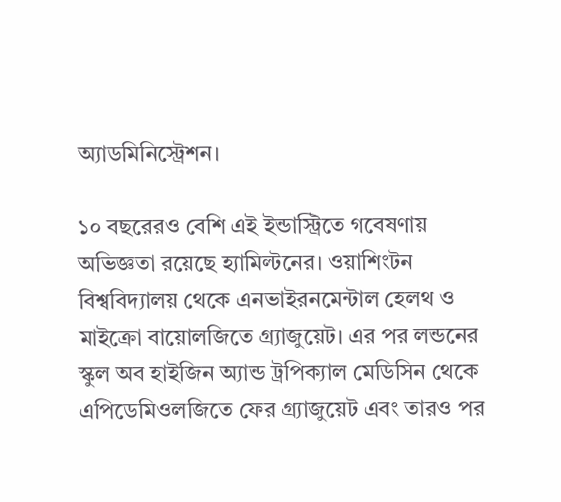অ্যাডমিনিস্ট্রেশন।

১০ বছরেরও বেশি এই ইন্ডাস্ট্রিতে গবেষণায় অভিজ্ঞতা রয়েছে হ্যামিল্টনের। ওয়াশিংটন বিশ্ববিদ্যালয় থেকে এনভাইরনমেন্টাল হেলথ ও মাইক্রো বায়োলজিতে গ্র্যাজুয়েট। এর পর লন্ডনের স্কুল অব হাইজিন অ্যান্ড ট্রপিক্যাল মেডিসিন থেকে এপিডেমিওলজিতে ফের গ্র্যাজুয়েট এবং তারও পর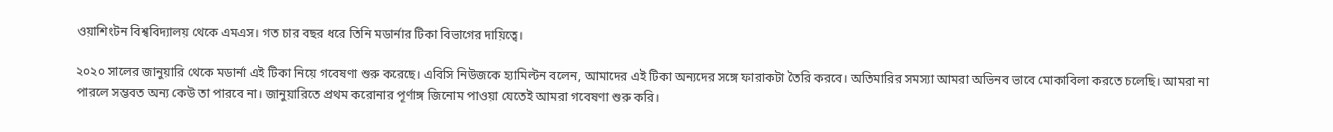ওয়াশিংটন বিশ্ববিদ্যালয় থেকে এমএস। গত চার বছর ধরে তিনি মডার্নার টিকা বিভাগের দায়িত্বে।

২০২০ সালের জানুয়ারি থেকে মডার্না এই টিকা নিয়ে গবেষণা শুরু করেছে। এবিসি নিউজকে হ্যামিল্টন বলেন, আমাদের এই টিকা অন্যদের সঙ্গে ফারাকটা তৈরি করবে। অতিমারির সমস্যা আমরা অভিনব ভাবে মোকাবিলা করতে চলেছি। আমরা না পারলে সম্ভবত অন্য কেউ তা পারবে না। জানুয়ারিতে প্রথম করোনার পূর্ণাঙ্গ জিনোম পাওয়া যেতেই আমরা গবেষণা শুরু করি।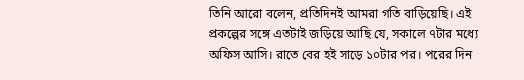তিনি আরো বলেন, প্রতিদিনই আমরা গতি বাড়িয়েছি। এই প্রকল্পের সঙ্গে এতটাই জড়িয়ে আছি যে, সকালে ৭টার মধ্যে অফিস আসি। রাতে বের হই সাড়ে ১০টার পর। পরের দিন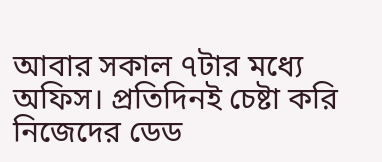আবার সকাল ৭টার মধ্যে অফিস। প্রতিদিনই চেষ্টা করি নিজেদের ডেড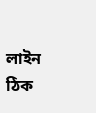লাইন ঠিক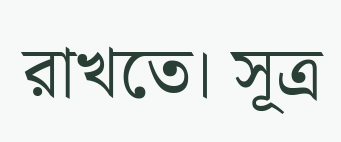রাখতে। সূত্র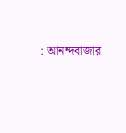: আনন্দবাজার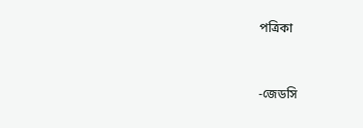পত্রিকা


-জেডসি